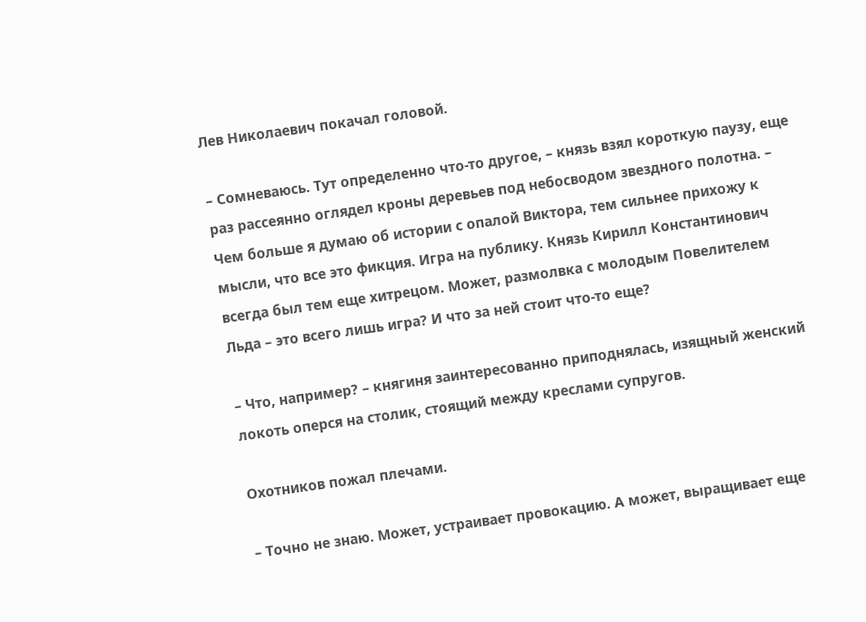Лев Николаевич покачал головой.

– Сомневаюсь. Тут определенно что-то другое, – князь взял короткую паузу, еще раз рассеянно оглядел кроны деревьев под небосводом звездного полотна. – Чем больше я думаю об истории с опалой Виктора, тем сильнее прихожу к мысли, что все это фикция. Игра на публику. Князь Кирилл Константинович всегда был тем еще хитрецом. Может, размолвка с молодым Повелителем Льда – это всего лишь игра? И что за ней стоит что-то еще?

– Что, например? – княгиня заинтересованно приподнялась, изящный женский локоть оперся на столик, стоящий между креслами супругов.

Охотников пожал плечами.

– Точно не знаю. Может, устраивает провокацию. А может, выращивает еще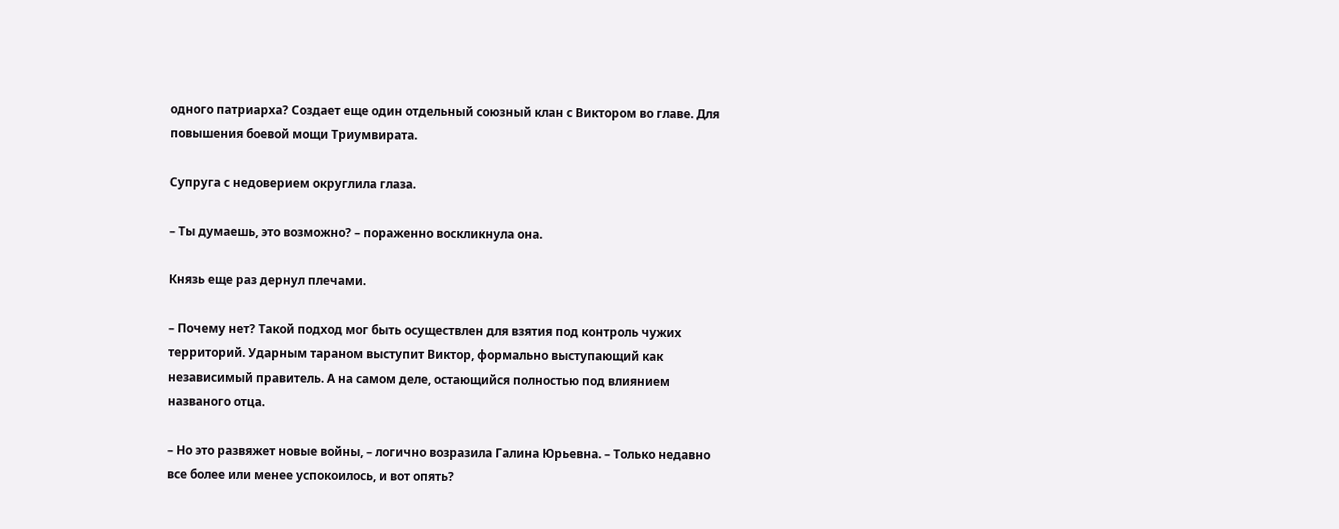одного патриарха? Создает еще один отдельный союзный клан с Виктором во главе. Для повышения боевой мощи Триумвирата.

Супруга с недоверием округлила глаза.

– Ты думаешь, это возможно? – пораженно воскликнула она.

Князь еще раз дернул плечами.

– Почему нет? Такой подход мог быть осуществлен для взятия под контроль чужих территорий. Ударным тараном выступит Виктор, формально выступающий как независимый правитель. А на самом деле, остающийся полностью под влиянием названого отца.

– Но это развяжет новые войны, – логично возразила Галина Юрьевна. – Только недавно все более или менее успокоилось, и вот опять?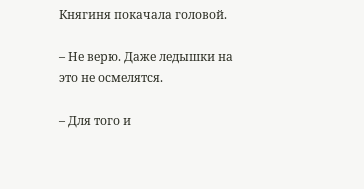Княгиня покачала головой.

– Не верю. Даже ледышки на это не осмелятся.

– Для того и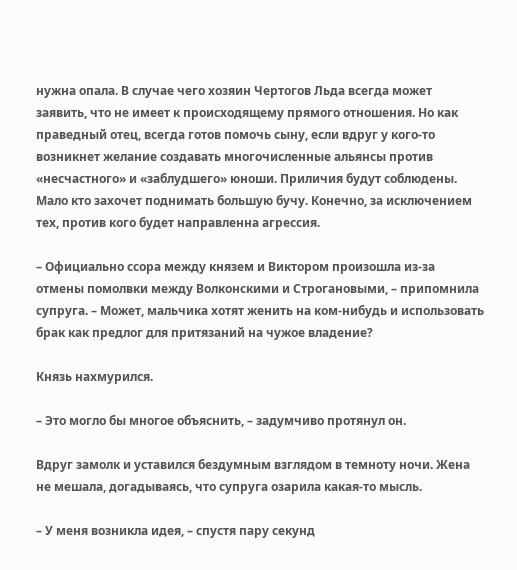нужна опала. В случае чего хозяин Чертогов Льда всегда может заявить, что не имеет к происходящему прямого отношения. Но как праведный отец, всегда готов помочь сыну, если вдруг у кого-то возникнет желание создавать многочисленные альянсы против «несчастного» и «заблудшего» юноши. Приличия будут соблюдены. Мало кто захочет поднимать большую бучу. Конечно, за исключением тех, против кого будет направленна агрессия.

– Официально ссора между князем и Виктором произошла из-за отмены помолвки между Волконскими и Строгановыми, – припомнила супруга. – Может, мальчика хотят женить на ком-нибудь и использовать брак как предлог для притязаний на чужое владение?

Князь нахмурился.

– Это могло бы многое объяснить, – задумчиво протянул он.

Вдруг замолк и уставился бездумным взглядом в темноту ночи. Жена не мешала, догадываясь, что супруга озарила какая-то мысль.

– У меня возникла идея, – спустя пару секунд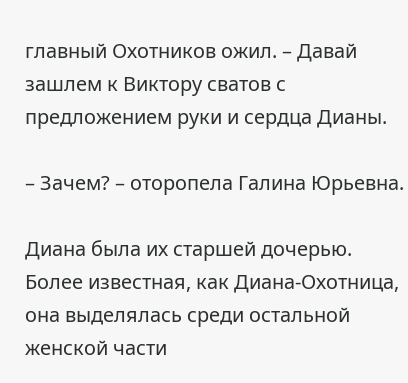главный Охотников ожил. – Давай зашлем к Виктору сватов с предложением руки и сердца Дианы.

– Зачем? – оторопела Галина Юрьевна.

Диана была их старшей дочерью. Более известная, как Диана-Охотница, она выделялась среди остальной женской части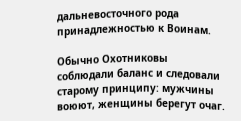дальневосточного рода принадлежностью к Воинам.

Обычно Охотниковы соблюдали баланс и следовали старому принципу: мужчины воюют, женщины берегут очаг.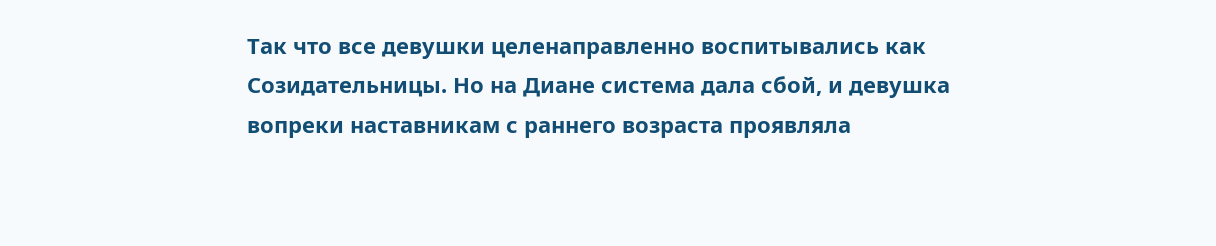Так что все девушки целенаправленно воспитывались как Созидательницы. Но на Диане система дала сбой, и девушка вопреки наставникам с раннего возраста проявляла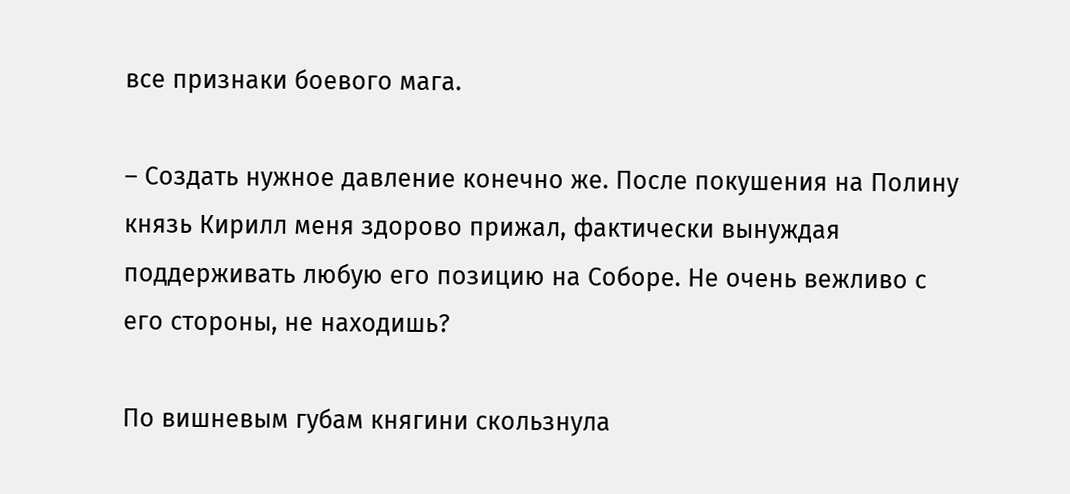все признаки боевого мага.

– Создать нужное давление конечно же. После покушения на Полину князь Кирилл меня здорово прижал, фактически вынуждая поддерживать любую его позицию на Соборе. Не очень вежливо с его стороны, не находишь?

По вишневым губам княгини скользнула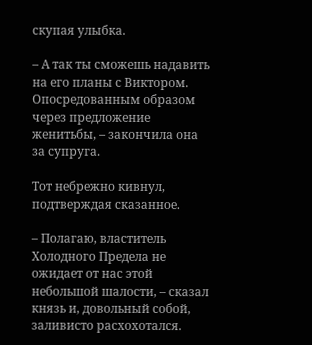скупая улыбка.

– А так ты сможешь надавить на его планы с Виктором. Опосредованным образом через предложение женитьбы, – закончила она за супруга.

Тот небрежно кивнул, подтверждая сказанное.

– Полагаю, властитель Холодного Предела не ожидает от нас этой небольшой шалости, – сказал князь и, довольный собой, заливисто расхохотался.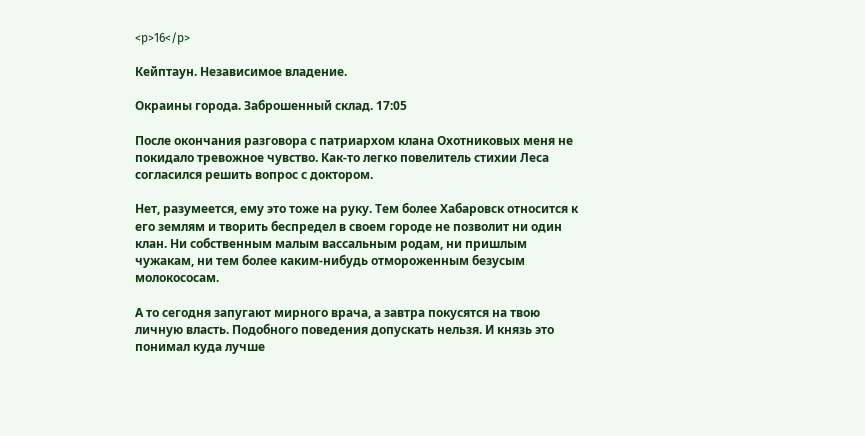<p>16</p>

Кейптаун. Независимое владение.

Окраины города. Заброшенный склад. 17:05

После окончания разговора с патриархом клана Охотниковых меня не покидало тревожное чувство. Как-то легко повелитель стихии Леса согласился решить вопрос с доктором.

Нет, разумеется, ему это тоже на руку. Тем более Хабаровск относится к его землям и творить беспредел в своем городе не позволит ни один клан. Ни собственным малым вассальным родам, ни пришлым чужакам, ни тем более каким-нибудь отмороженным безусым молокососам.

А то сегодня запугают мирного врача, а завтра покусятся на твою личную власть. Подобного поведения допускать нельзя. И князь это понимал куда лучше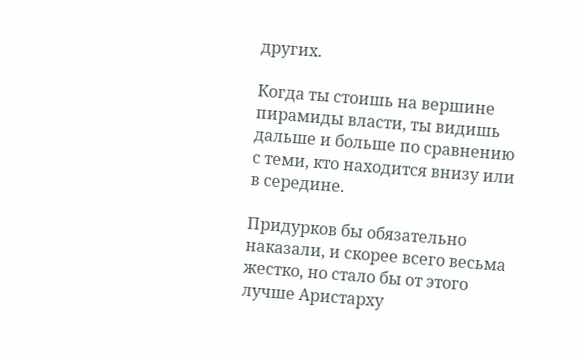других.

Когда ты стоишь на вершине пирамиды власти, ты видишь дальше и больше по сравнению с теми, кто находится внизу или в середине.

Придурков бы обязательно наказали, и скорее всего весьма жестко, но стало бы от этого лучше Аристарху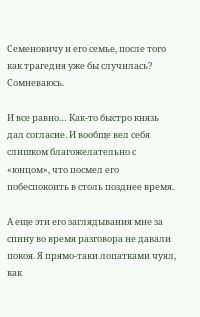Семеновичу и его семье, после того как трагедия уже бы случилась? Сомневаюсь.

И все равно… Как-то быстро князь дал согласие. И вообще вел себя слишком благожелательно с «юнцом», что посмел его побеспокоить в столь позднее время.

А еще эти его заглядывания мне за спину во время разговора не давали покоя. Я прямо-таки лопатками чуял, как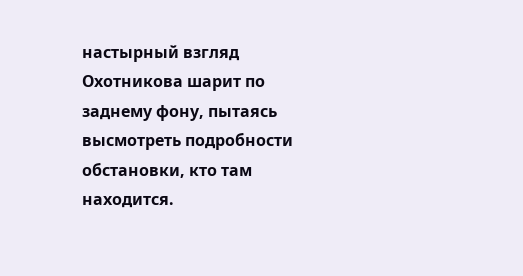настырный взгляд Охотникова шарит по заднему фону, пытаясь высмотреть подробности обстановки, кто там находится.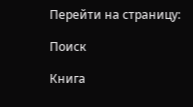Перейти на страницу:

Поиск

Книга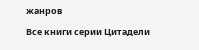жанров

Все книги серии Цитадели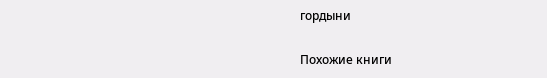гордыни

Похожие книги